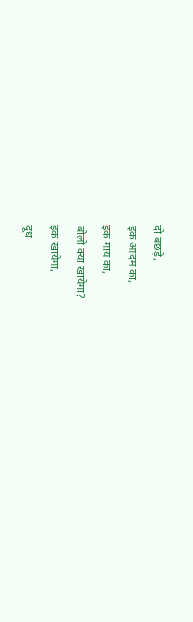दो बछड़े,
इक आदम का,
इक गाय का,
बोलो क्या खायेगा?
इक खायेगा,
दूध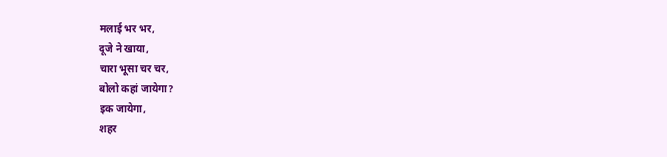मलाई भर भर,
दूजे ने खाया,
चारा भूसा चर चर,
बोलो कहां जायेगा?
इक जायेगा,
शहर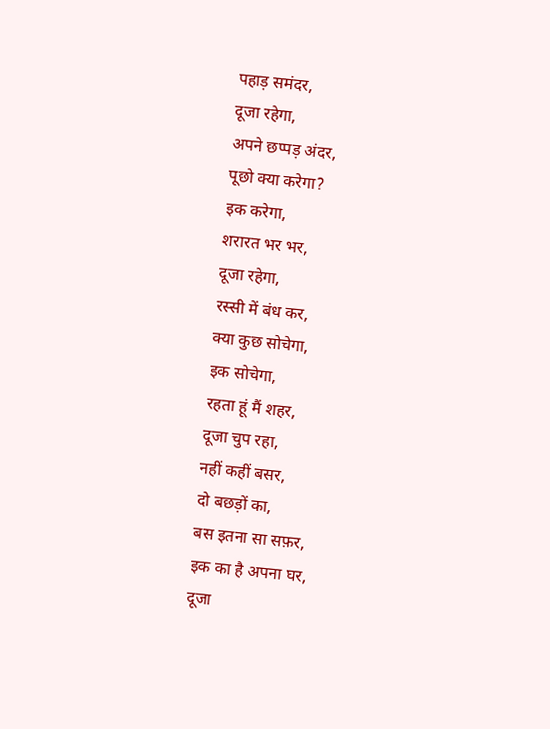पहाड़ समंदर,
दूजा रहेगा,
अपने छप्पड़ अंदर,
पूछो क्या करेगा?
इक करेगा,
शरारत भर भर,
दूजा रहेगा,
रस्सी में बंध कर,
क्या कुछ सोचेगा,
इक सोचेगा,
रहता हूं मैं शहर,
दूजा चुप रहा,
नहीं कहीं बसर,
दो बछड़ों का,
बस इतना सा सफ़र,
इक का है अपना घर,
दूजा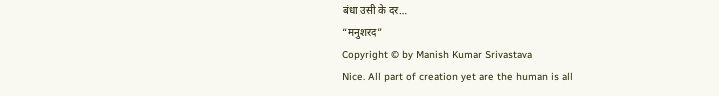बंधा उसी के दर…
“मनुशरद”
Copyright © by Manish Kumar Srivastava
Nice. All part of creation yet are the human is all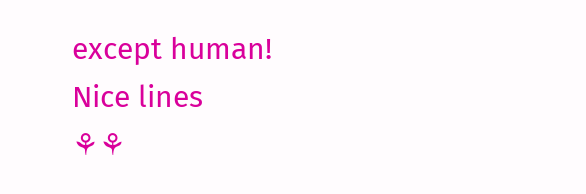except human!
Nice lines
⚘⚘